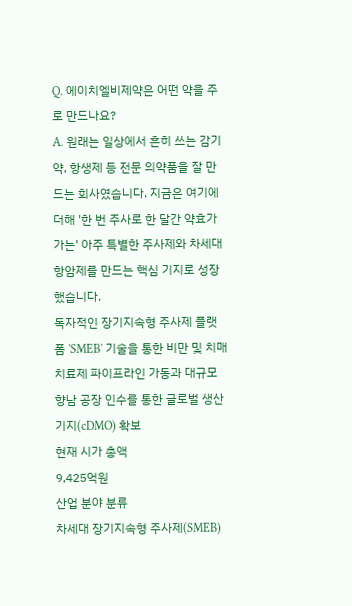Q. 에이치엘비제약은 어떤 약을 주로 만드나요?
A. 원래는 일상에서 흔히 쓰는 감기약, 항생제 등 전문 의약품을 잘 만드는 회사였습니다. 지금은 여기에 더해 '한 번 주사로 한 달간 약효가 가는' 아주 특별한 주사제와 차세대 항암제를 만드는 핵심 기지로 성장했습니다.
독자적인 장기지속형 주사제 플랫폼 'SMEB' 기술을 통한 비만 및 치매 치료제 파이프라인 가동과 대규모 향남 공장 인수를 통한 글로벌 생산 기지(cDMO) 확보
현재 시가 총액
9,425억원
산업 분야 분류
차세대 장기지속형 주사제(SMEB)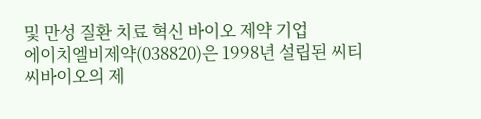및 만성 질환 치료 혁신 바이오 제약 기업
에이치엘비제약(038820)은 1998년 설립된 씨티씨바이오의 제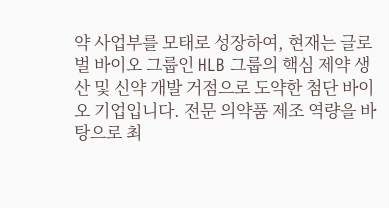약 사업부를 모태로 성장하여, 현재는 글로벌 바이오 그룹인 HLB 그룹의 핵심 제약 생산 및 신약 개발 거점으로 도약한 첨단 바이오 기업입니다. 전문 의약품 제조 역량을 바탕으로 최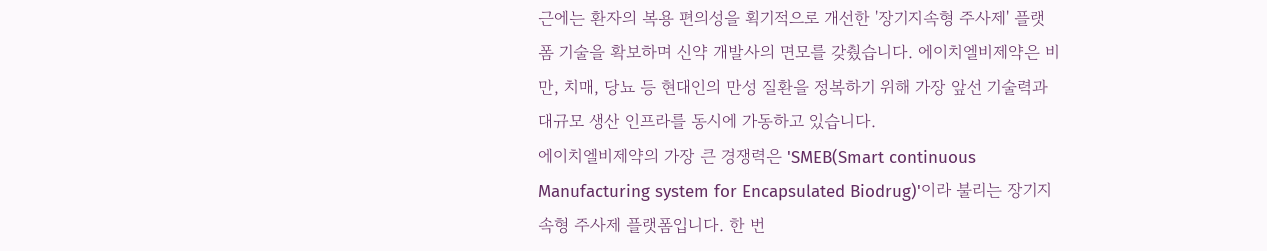근에는 환자의 복용 편의성을 획기적으로 개선한 '장기지속형 주사제' 플랫폼 기술을 확보하며 신약 개발사의 면모를 갖췄습니다. 에이치엘비제약은 비만, 치매, 당뇨 등 현대인의 만성 질환을 정복하기 위해 가장 앞선 기술력과 대규모 생산 인프라를 동시에 가동하고 있습니다.
에이치엘비제약의 가장 큰 경쟁력은 'SMEB(Smart continuous Manufacturing system for Encapsulated Biodrug)'이라 불리는 장기지속형 주사제 플랫폼입니다. 한 번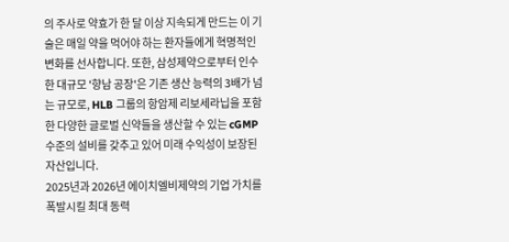의 주사로 약효가 한 달 이상 지속되게 만드는 이 기술은 매일 약을 먹어야 하는 환자들에게 혁명적인 변화를 선사합니다. 또한, 삼성제약으로부터 인수한 대규모 '향남 공장'은 기존 생산 능력의 3배가 넘는 규모로, HLB 그룹의 항암제 리보세라닙을 포함한 다양한 글로벌 신약들을 생산할 수 있는 cGMP 수준의 설비를 갖추고 있어 미래 수익성이 보장된 자산입니다.
2025년과 2026년 에이치엘비제약의 기업 가치를 폭발시킬 최대 동력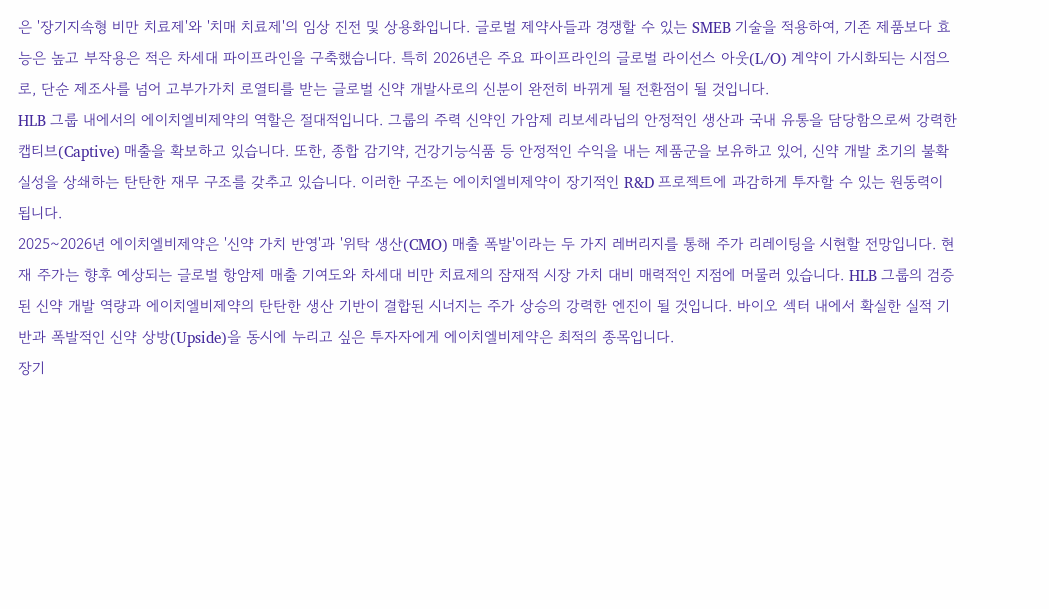은 '장기지속형 비만 치료제'와 '치매 치료제'의 임상 진전 및 상용화입니다. 글로벌 제약사들과 경쟁할 수 있는 SMEB 기술을 적용하여, 기존 제품보다 효능은 높고 부작용은 적은 차세대 파이프라인을 구축했습니다. 특히 2026년은 주요 파이프라인의 글로벌 라이선스 아웃(L/O) 계약이 가시화되는 시점으로, 단순 제조사를 넘어 고부가가치 로열티를 받는 글로벌 신약 개발사로의 신분이 완전히 바뀌게 될 전환점이 될 것입니다.
HLB 그룹 내에서의 에이치엘비제약의 역할은 절대적입니다. 그룹의 주력 신약인 가암제 리보세라닙의 안정적인 생산과 국내 유통을 담당함으로써 강력한 캡티브(Captive) 매출을 확보하고 있습니다. 또한, 종합 감기약, 건강기능식품 등 안정적인 수익을 내는 제품군을 보유하고 있어, 신약 개발 초기의 불확실성을 상쇄하는 탄탄한 재무 구조를 갖추고 있습니다. 이러한 구조는 에이치엘비제약이 장기적인 R&D 프로젝트에 과감하게 투자할 수 있는 원동력이 됩니다.
2025~2026년 에이치엘비제약은 '신약 가치 반영'과 '위탁 생산(CMO) 매출 폭발'이라는 두 가지 레버리지를 통해 주가 리레이팅을 시현할 전망입니다. 현재 주가는 향후 예상되는 글로벌 항암제 매출 기여도와 차세대 비만 치료제의 잠재적 시장 가치 대비 매력적인 지점에 머물러 있습니다. HLB 그룹의 검증된 신약 개발 역량과 에이치엘비제약의 탄탄한 생산 기반이 결합된 시너지는 주가 상승의 강력한 엔진이 될 것입니다. 바이오 섹터 내에서 확실한 실적 기반과 폭발적인 신약 상방(Upside)을 동시에 누리고 싶은 투자자에게 에이치엘비제약은 최적의 종목입니다.
장기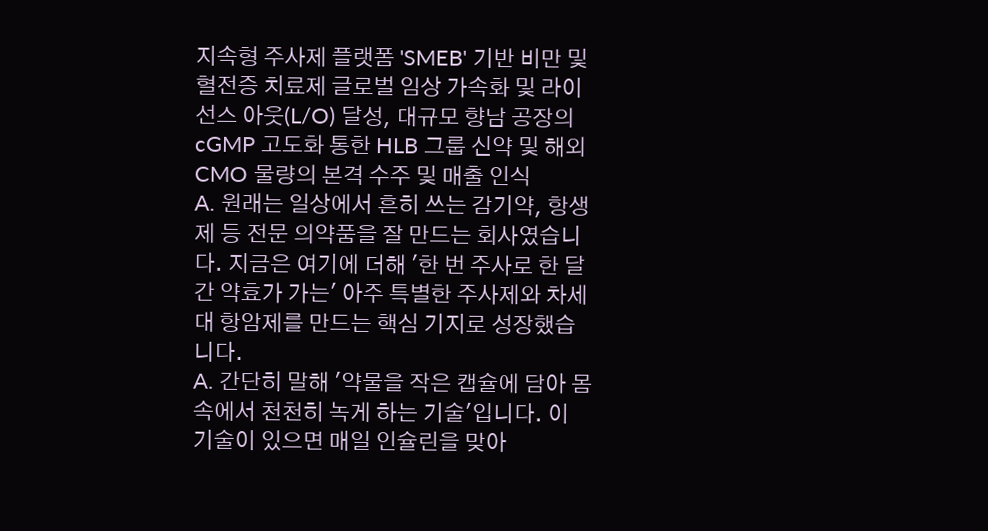지속형 주사제 플랫폼 'SMEB' 기반 비만 및 혈전증 치료제 글로벌 임상 가속화 및 라이선스 아웃(L/O) 달성, 대규모 향남 공장의 cGMP 고도화 통한 HLB 그룹 신약 및 해외 CMO 물량의 본격 수주 및 매출 인식
A. 원래는 일상에서 흔히 쓰는 감기약, 항생제 등 전문 의약품을 잘 만드는 회사였습니다. 지금은 여기에 더해 '한 번 주사로 한 달간 약효가 가는' 아주 특별한 주사제와 차세대 항암제를 만드는 핵심 기지로 성장했습니다.
A. 간단히 말해 '약물을 작은 캡슐에 담아 몸속에서 천천히 녹게 하는 기술'입니다. 이 기술이 있으면 매일 인슐린을 맞아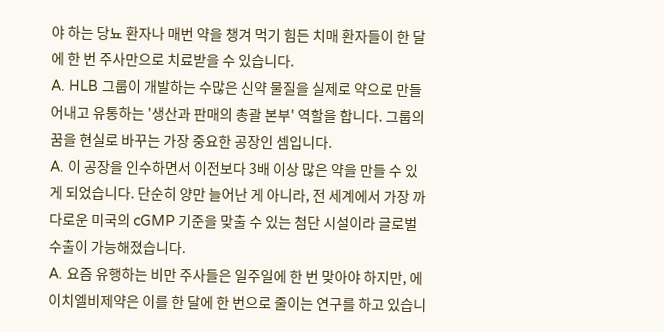야 하는 당뇨 환자나 매번 약을 챙겨 먹기 힘든 치매 환자들이 한 달에 한 번 주사만으로 치료받을 수 있습니다.
A. HLB 그룹이 개발하는 수많은 신약 물질을 실제로 약으로 만들어내고 유통하는 '생산과 판매의 총괄 본부' 역할을 합니다. 그룹의 꿈을 현실로 바꾸는 가장 중요한 공장인 셈입니다.
A. 이 공장을 인수하면서 이전보다 3배 이상 많은 약을 만들 수 있게 되었습니다. 단순히 양만 늘어난 게 아니라, 전 세계에서 가장 까다로운 미국의 cGMP 기준을 맞출 수 있는 첨단 시설이라 글로벌 수출이 가능해졌습니다.
A. 요즘 유행하는 비만 주사들은 일주일에 한 번 맞아야 하지만, 에이치엘비제약은 이를 한 달에 한 번으로 줄이는 연구를 하고 있습니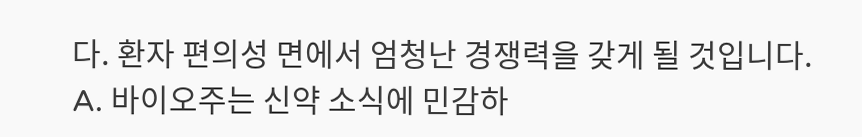다. 환자 편의성 면에서 엄청난 경쟁력을 갖게 될 것입니다.
A. 바이오주는 신약 소식에 민감하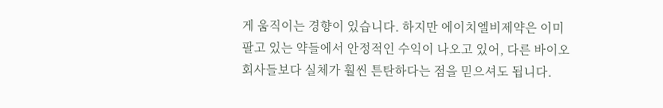게 움직이는 경향이 있습니다. 하지만 에이치엘비제약은 이미 팔고 있는 약들에서 안정적인 수익이 나오고 있어, 다른 바이오 회사들보다 실체가 훨씬 튼탄하다는 점을 믿으셔도 됩니다.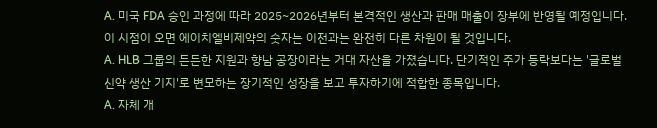A. 미국 FDA 승인 과정에 따라 2025~2026년부터 본격적인 생산과 판매 매출이 장부에 반영될 예정입니다. 이 시점이 오면 에이치엘비제약의 숫자는 이전과는 완전히 다른 차원이 될 것입니다.
A. HLB 그룹의 든든한 지원과 향남 공장이라는 거대 자산을 가졌습니다. 단기적인 주가 등락보다는 '글로벌 신약 생산 기지'로 변모하는 장기적인 성장을 보고 투자하기에 적합한 종목입니다.
A. 자체 개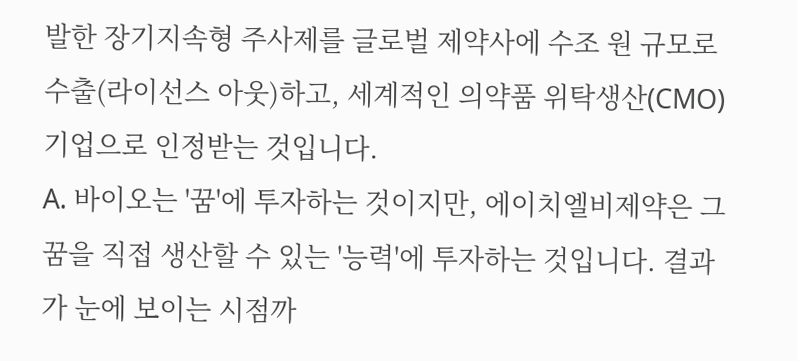발한 장기지속형 주사제를 글로벌 제약사에 수조 원 규모로 수출(라이선스 아웃)하고, 세계적인 의약품 위탁생산(CMO) 기업으로 인정받는 것입니다.
A. 바이오는 '꿈'에 투자하는 것이지만, 에이치엘비제약은 그 꿈을 직접 생산할 수 있는 '능력'에 투자하는 것입니다. 결과가 눈에 보이는 시점까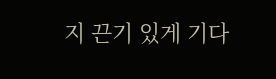지 끈기 있게 기다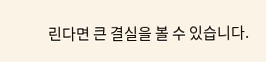린다면 큰 결실을 볼 수 있습니다.